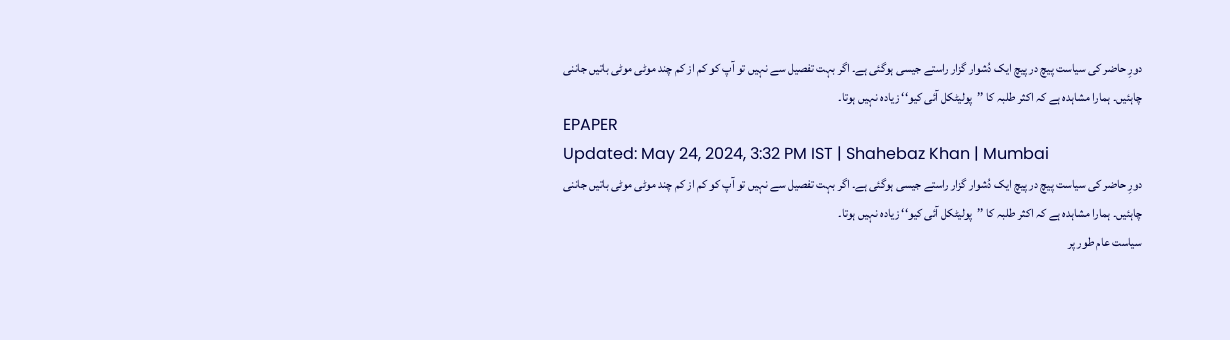دورِ حاضر کی سیاست پیچ در پیچ ایک دُشوار گزار راستے جیسی ہوگئی ہے۔ اگر بہت تفصیل سے نہیں تو آپ کو کم از کم چند موٹی موٹی باتیں جاننی چاہئیں۔ ہمارا مشاہدہ ہے کہ اکثر طلبہ کا ’’پولیٹکل آئی کیو‘‘ زیادہ نہیں ہوتا۔
EPAPER
Updated: May 24, 2024, 3:32 PM IST | Shahebaz Khan | Mumbai
دورِ حاضر کی سیاست پیچ در پیچ ایک دُشوار گزار راستے جیسی ہوگئی ہے۔ اگر بہت تفصیل سے نہیں تو آپ کو کم از کم چند موٹی موٹی باتیں جاننی چاہئیں۔ ہمارا مشاہدہ ہے کہ اکثر طلبہ کا ’’پولیٹکل آئی کیو‘‘ زیادہ نہیں ہوتا۔
سیاست عام طور پر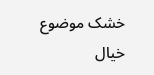خشک موضوع خیال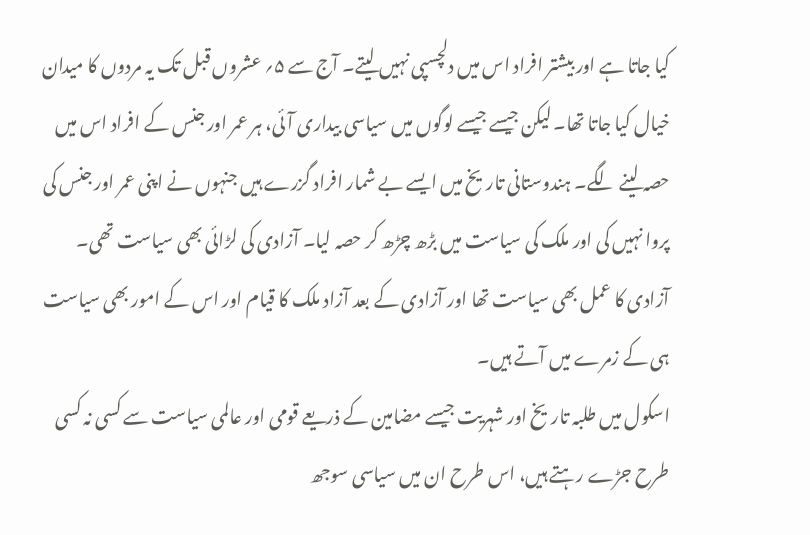کیا جاتا ہے اور بیشتر افراد اس میں دلچسپی نہیں لیتے۔ آج سے ۵؍ عشروں قبل تک یہ مردوں کا میدان خیال کیا جاتا تھا۔ لیکن جیسے جیسے لوگوں میں سیاسی بیداری آئی، ہر عمر اور جنس کے افراد اس میں حصہ لینے لگے۔ ہندوستانی تاریخ میں ایسے بے شمار افراد گزرے ہیں جنہوں نے اپنی عمر اور جنس کی پروا نہیں کی اور ملک کی سیاست میں بڑھ چڑھ کر حصہ لیا۔ آزادی کی لڑائی بھی سیاست تھی۔ آزادی کا عمل بھی سیاست تھا اور آزادی کے بعد آزاد ملک کا قیام اور اس کے امور بھی سیاست ہی کے زمرے میں آتے ہیں۔
اسکول میں طلبہ تاریخ اور شہریت جیسے مضامین کے ذریعے قومی اور عالمی سیاست سے کسی نہ کسی طرح جڑے رہتے ہیں، اس طرح ان میں سیاسی سوجھ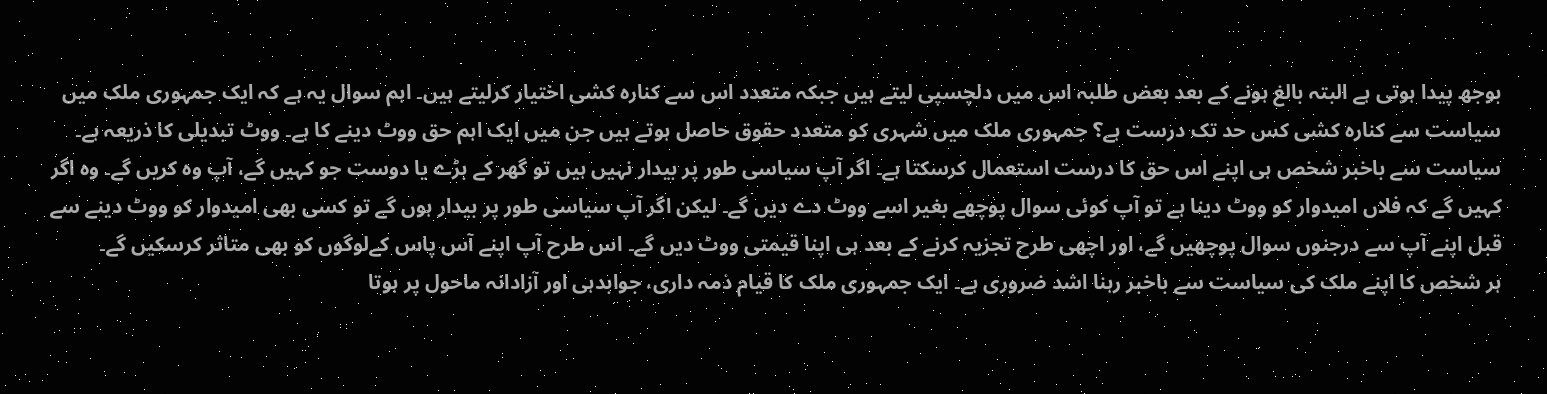بوجھ پیدا ہوتی ہے البتہ بالغ ہونے کے بعد بعض طلبہ اس میں دلچسپی لیتے ہیں جبکہ متعدد اس سے کنارہ کشی اختیار کرلیتے ہیں۔ اہم سوال یہ ہے کہ ایک جمہوری ملک میں سیاست سے کنارہ کشی کس حد تک درست ہے؟ جمہوری ملک میں شہری کو متعدد حقوق حاصل ہوتے ہیں جن میں ایک اہم حق ووٹ دینے کا ہے۔ ووٹ تبدیلی کا ذریعہ ہے۔ سیاست سے باخبر شخص ہی اپنے اس حق کا درست استعمال کرسکتا ہے۔ اگر آپ سیاسی طور پر بیدار نہیں ہیں تو گھر کے بڑے یا دوست جو کہیں گے، آپ وہ کریں گے۔ وہ اگر کہیں گے کہ فلاں امیدوار کو ووٹ دینا ہے تو آپ کوئی سوال پوچھے بغیر اسے ووٹ دے دیں گے۔ لیکن اگر آپ سیاسی طور پر بیدار ہوں گے تو کسی بھی امیدوار کو ووٹ دینے سے قبل اپنے آپ سے درجنوں سوال پوچھیں گے، اور اچھی طرح تجزیہ کرنے کے بعد ہی اپنا قیمتی ووٹ دیں گے۔ اس طرح آپ اپنے آس پاس کےلوگوں کو بھی متاثر کرسکیں گے۔
ہر شخص کا اپنے ملک کی سیاست سے باخبر رہنا اشد ضروری ہے۔ ایک جمہوری ملک کا قیام ذمہ داری، جوابدہی اور آزادانہ ماحول پر ہوتا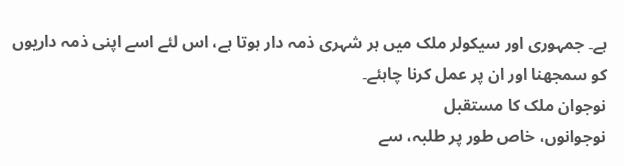ہے۔ جمہوری اور سیکولر ملک میں ہر شہری ذمہ دار ہوتا ہے، اس لئے اسے اپنی ذمہ داریوں کو سمجھنا اور ان پر عمل کرنا چاہئے۔
نوجوان ملک کا مستقبل
نوجوانوں، خاص طور پر طلبہ، سے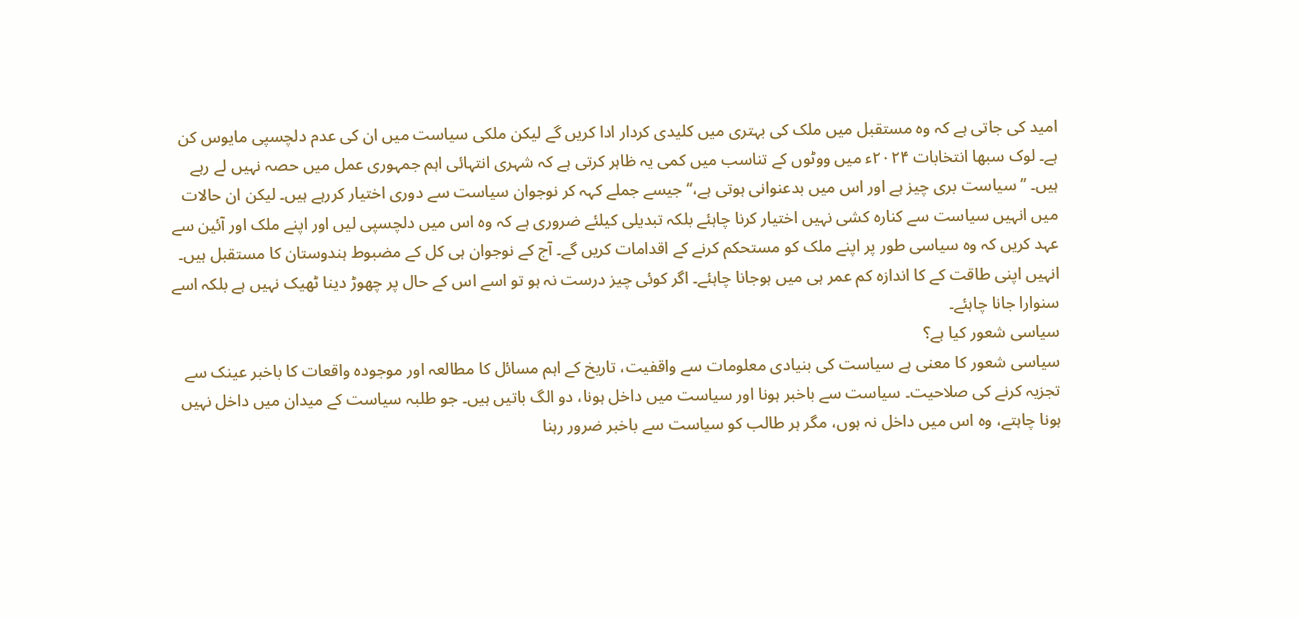امید کی جاتی ہے کہ وہ مستقبل میں ملک کی بہتری میں کلیدی کردار ادا کریں گے لیکن ملکی سیاست میں ان کی عدم دلچسپی مایوس کن ہے۔ لوک سبھا انتخابات ۲۰۲۴ء میں ووٹوں کے تناسب میں کمی یہ ظاہر کرتی ہے کہ شہری انتہائی اہم جمہوری عمل میں حصہ نہیں لے رہے ہیں۔ ’’سیاست بری چیز ہے اور اس میں بدعنوانی ہوتی ہے،‘‘ جیسے جملے کہہ کر نوجوان سیاست سے دوری اختیار کررہے ہیں۔ لیکن ان حالات میں انہیں سیاست سے کنارہ کشی نہیں اختیار کرنا چاہئے بلکہ تبدیلی کیلئے ضروری ہے کہ وہ اس میں دلچسپی لیں اور اپنے ملک اور آئین سے عہد کریں کہ وہ سیاسی طور پر اپنے ملک کو مستحکم کرنے کے اقدامات کریں گے۔ آج کے نوجوان ہی کل کے مضبوط ہندوستان کا مستقبل ہیں۔ انہیں اپنی طاقت کے کا اندازہ کم عمر ہی میں ہوجانا چاہئے۔ اگر کوئی چیز درست نہ ہو تو اسے اس کے حال پر چھوڑ دینا ٹھیک نہیں ہے بلکہ اسے سنوارا جانا چاہئے۔
سیاسی شعور کیا ہے؟
سیاسی شعور کا معنی ہے سیاست کی بنیادی معلومات سے واقفیت، تاریخ کے اہم مسائل کا مطالعہ اور موجودہ واقعات کا باخبر عینک سے تجزیہ کرنے کی صلاحیت۔ سیاست سے باخبر ہونا اور سیاست میں داخل ہونا، دو الگ باتیں ہیں۔ جو طلبہ سیاست کے میدان میں داخل نہیں ہونا چاہتے، وہ اس میں داخل نہ ہوں، مگر ہر طالب کو سیاست سے باخبر ضرور رہنا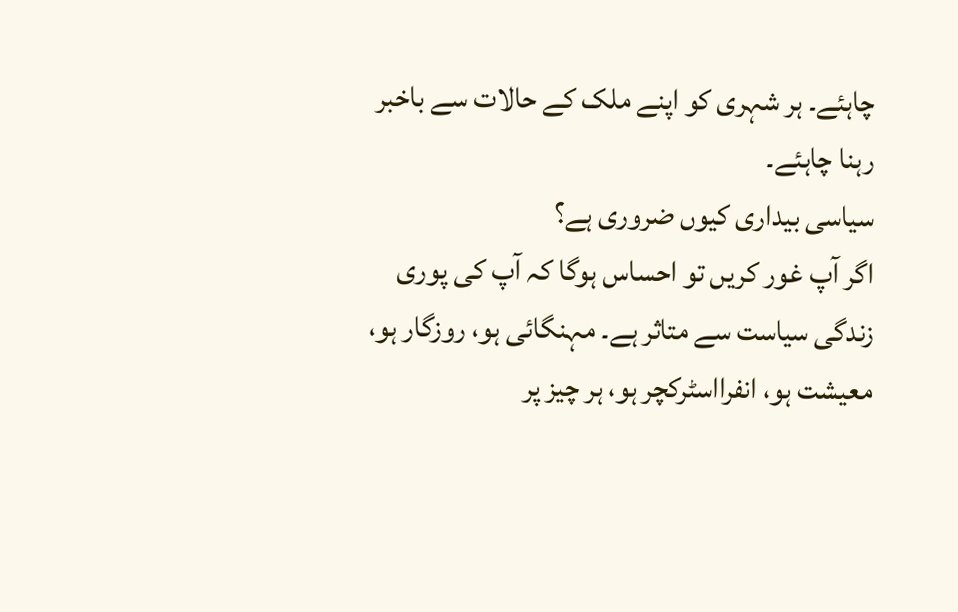چاہئے۔ ہر شہری کو اپنے ملک کے حالات سے باخبر رہنا چاہئے۔
سیاسی بیداری کیوں ضروری ہے؟
اگر آپ غور کریں تو احساس ہوگا کہ آپ کی پوری زندگی سیاست سے متاثر ہے۔ مہنگائی ہو، روزگار ہو، معیشت ہو، انفرااسٹرکچر ہو، ہر چیز پر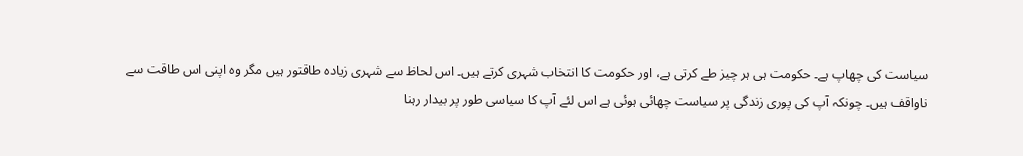سیاست کی چھاپ ہے۔ حکومت ہی ہر چیز طے کرتی ہے، اور حکومت کا انتخاب شہری کرتے ہیں۔ اس لحاظ سے شہری زیادہ طاقتور ہیں مگر وہ اپنی اس طاقت سے ناواقف ہیں۔ چونکہ آپ کی پوری زندگی پر سیاست چھائی ہوئی ہے اس لئے آپ کا سیاسی طور پر بیدار رہنا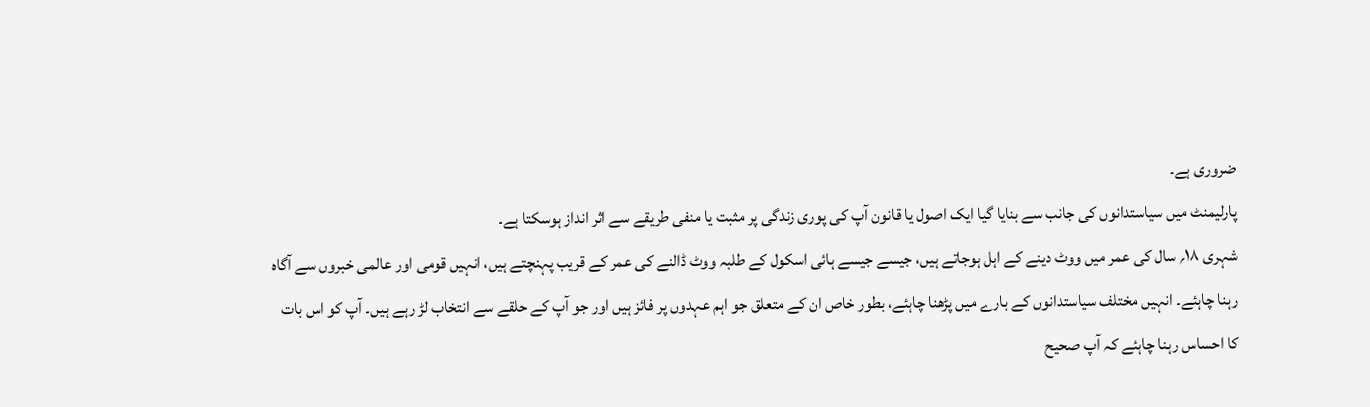ضروری ہے۔
پارلیمنٹ میں سیاستدانوں کی جانب سے بنایا گیا ایک اصول یا قانون آپ کی پوری زندگی پر مثبت یا منفی طریقے سے اثر انداز ہوسکتا ہے۔
شہری ۱۸؍ سال کی عمر میں ووٹ دینے کے اہل ہوجاتے ہیں، جیسے جیسے ہائی اسکول کے طلبہ ووٹ ڈالنے کی عمر کے قریب پہنچتے ہیں، انہیں قومی اور عالمی خبروں سے آگاہ رہنا چاہئے۔ انہیں مختلف سیاستدانوں کے بارے میں پڑھنا چاہئے، بطور خاص ان کے متعلق جو اہم عہدوں پر فائز ہیں اور جو آپ کے حلقے سے انتخاب لڑ رہے ہیں۔ آپ کو اس بات کا احساس رہنا چاہئے کہ آپ صحیح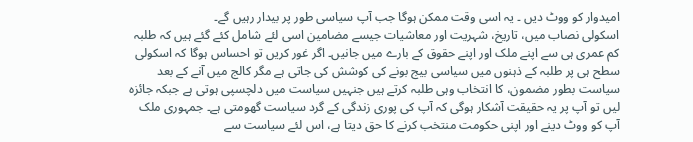امیدوار کو ووٹ دیں ۔ یہ اسی وقت ممکن ہوگا جب آپ سیاسی طور پر بیدار رہیں گے۔
اسکولی نصاب میں، تاریخ، شہریت اور معاشیات جیسے مضامین اسی لئے شامل کئے گئے ہیں کہ طلبہ کم عمری ہی سے اپنے ملک اور اپنے حقوق کے بارے میں جانیں۔ اگر غور کریں تو احساس ہوگا کہ اسکولی سطح ہی پر طلبہ کے ذہنوں میں سیاسی بیج بونے کی کوشش کی جاتی ہے مگر کالج میں آنے کے بعد سیاست بطور مضمون، کا انتخاب وہی طلبہ کرتے ہیں جنہیں سیاست میں دلچسپی ہوتی ہے جبکہ جائزہ لیں تو آپ پر یہ حقیقت آشکار ہوگی کہ آپ کی پوری زندگی کے گرد سیاست گھومتی ہے۔ جمہوری ملک آپ کو ووٹ دینے اور اپنی حکومت منتخب کرنے کا حق دیتا ہے، اس لئے سیاست سے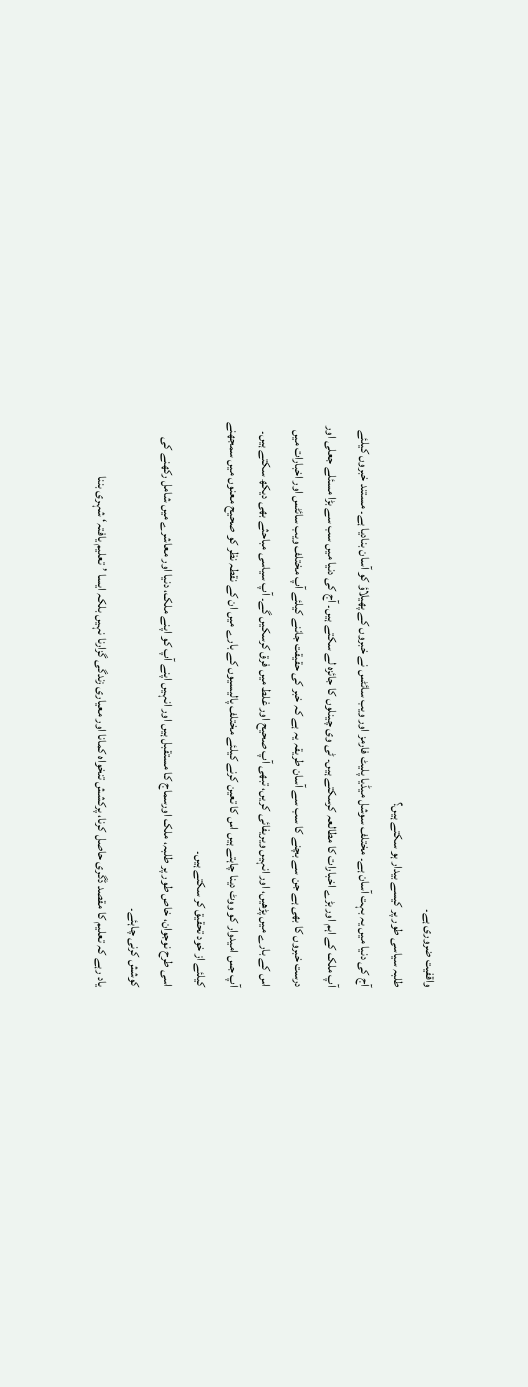واقفیت ضروری ہے۔
طلبہ سیاسی طور پر کیسے بیدار ہو سکتے ہیں؟
آج کی دنیا میں یہ بہت آسان ہے۔ مختلف سوشل میڈیا پلیٹ فارمز اور ویب سائٹس نے خبروں کے پھیلاؤ کو آسان بنادیا ہے۔ مستند خبروں کیلئے آپ ملک کے اہم اور بڑے اخبارات کا مطالعہ کرسکتے ہیں۔ ٹی وی چینلوں کا جائزہ لے سکتے ہیں۔ آج کی دنیا میں سب سے بڑا مسئلے جعلی اور درست خبروں کا بھی ہے جن سے بچنے کا سب سے آسان طریقہ یہ ہے کہ خبر کی حقیقت جاننے کیلئے آپ مختلف ویب سائٹس اور اخبارات میں اس کے بارے میں پڑھیں، اور انہیں ویریفائی کریں، تبھی آپ صحیح اور غلط میں فرق کرسکیں گے۔ آپ سیاسی مباحثے بھی دیکھ سکتے ہیں۔ آپ جس امیدوار کو ووٹ دینا چاہتے ہیں اس کا تعین کرنے کیلئے مختلف پالیسیوں کے بارے میں ان کے نقطہ نظر کو صحیح معنوں میں سمجھنے کیلئے از خود تحقیق کر سکتے ہیں۔
اسی طرح نوجوان، خاص طور پر طلبہ، ملک اورسماج کا مستقبل ہیں اور انہیں اپنے آپ کو اپنے ملک، دنیا اور معاشرے میں شامل رکھنے کی کوشش کرنی چاہئے۔
یاد رہے کہ تعلیم کا مقصد ڈگری حاصل کرنا، پرکشش تنخواہ کمانا اور معیاری زندگی گزارنا نہیں بلکہ ایسا ’تعلیم یافتہ‘ شہری بننا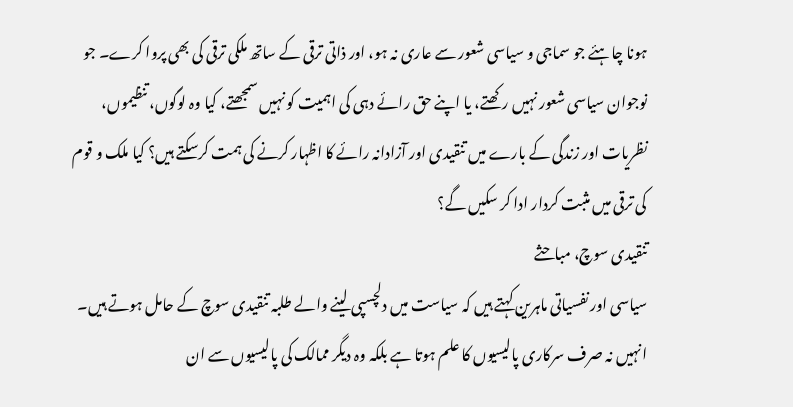ہونا چاہئے جو سماجی و سیاسی شعور سے عاری نہ ہو، اور ذاتی ترقی کے ساتھ ملکی ترقی کی بھی پروا کرے۔ جو نوجوان سیاسی شعور نہیں رکھتے، یا اپنے حق رائے دہی کی اہمیت کو نہیں سمجھتے، کیا وہ لوگوں، تنظیموں، نظریات اور زندگی کے بارے میں تنقیدی اور آزادانہ رائے کا اظہار کرنے کی ہمت کرسکتے ہیں؟ کیا ملک و قوم کی ترقی میں مثبت کردار ادا کر سکیں گے؟
تنقیدی سوچ، مباحثے
سیاسی اور نفسیاتی ماہرین کہتے ہیں کہ سیاست میں دلچسپی لینے والے طلبہ تنقیدی سوچ کے حامل ہوتے ہیں۔ انہیں نہ صرف سرکاری پالیسیوں کا علم ہوتا ہے بلکہ وہ دیگر ممالک کی پالیسیوں سے ان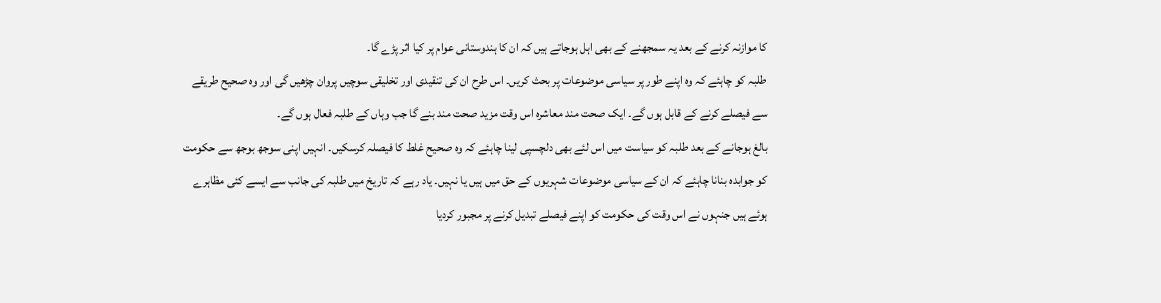کا موازنہ کرنے کے بعد یہ سمجھنے کے بھی اہل ہوجاتے ہیں کہ ان کا ہندوستانی عوام پر کیا اثر پڑے گا۔
طلبہ کو چاہئے کہ وہ اپنے طور پر سیاسی موضوعات پر بحث کریں۔ اس طرح ان کی تنقیدی اور تخلیقی سوچیں پروان چڑھیں گی اور وہ صحیح طریقے سے فیصلے کرنے کے قابل ہوں گے۔ ایک صحت مند معاشرہ اس وقت مزید صحت مند بنے گا جب وہاں کے طلبہ فعال ہوں گے۔
بالغ ہوجانے کے بعد طلبہ کو سیاست میں اس لئے بھی دلچسپی لینا چاہئے کہ وہ صحیح غلط کا فیصلہ کرسکیں۔ انہیں اپنی سوجھ بوجھ سے حکومت کو جوابدہ بنانا چاہئے کہ ان کے سیاسی موضوعات شہریوں کے حق میں ہیں یا نہیں۔ یاد رہے کہ تاریخ میں طلبہ کی جانب سے ایسے کئی مظاہرے ہوئے ہیں جنہوں نے اس وقت کی حکومت کو اپنے فیصلے تبدیل کرنے پر مجبور کردیا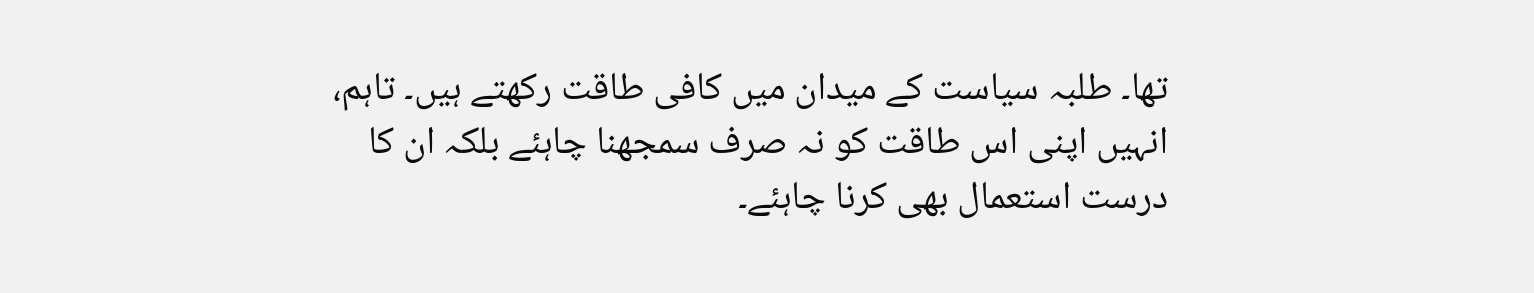تھا۔ طلبہ سیاست کے میدان میں کافی طاقت رکھتے ہیں۔ تاہم، انہیں اپنی اس طاقت کو نہ صرف سمجھنا چاہئے بلکہ ان کا درست استعمال بھی کرنا چاہئے۔